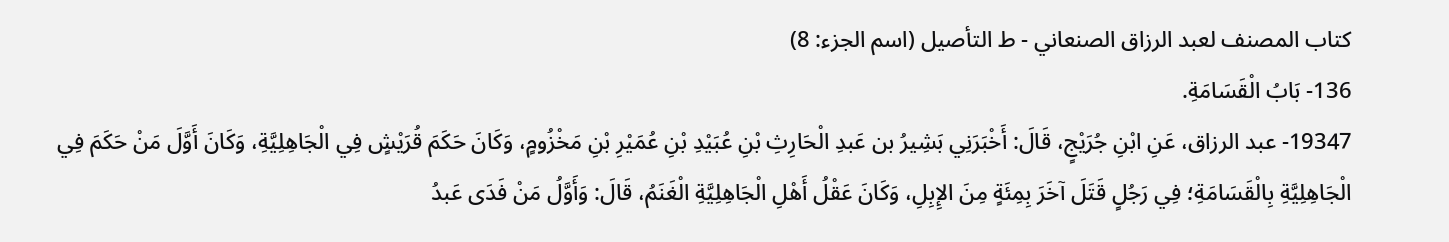كتاب المصنف لعبد الرزاق الصنعاني - ط التأصيل (اسم الجزء: 8)
136- بَابُ الْقَسَامَةِ.
19347- عبد الرزاق، عَنِ ابْنِ جُرَيْجٍ، قَالَ: أَخْبَرَنِي بَشِيرُ بن عَبدِ الْحَارِثِ بْنِ عُبَيْدِ بْنِ عُمَيْرِ بْنِ مَخْزُومٍ، وَكَانَ حَكَمَ قُرَيْشٍ فِي الْجَاهِلِيَّةِ، وَكَانَ أَوَّلَ مَنْ حَكَمَ فِي الْجَاهِلِيَّةِ بِالْقَسَامَةِ؛ فِي رَجُلٍ قَتَلَ آخَرَ بِمِئَةٍ مِنَ الإِبِلِ، وَكَانَ عَقْلُ أَهْلِ الْجَاهِلِيَّةِ الْغَنَمُ، قَالَ: وَأَوَّلُ مَنْ فَدَى عَبدُ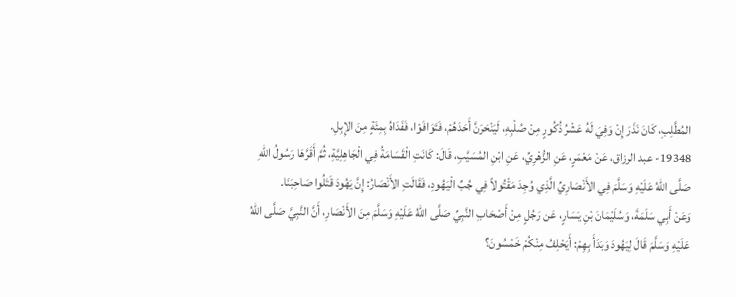المُطَّلِبِ، كَانَ نَذَرَ إِنْ وَفِيَ لَهُ عَشْرُ ذُكُورٍ مِنْ صُلْبِهِ، لَيَنْحَرَنَّ أَحَدَهُمْ، فَتَوَافَوْا، فَفَدَاهُ بِمِئَةٍ مِنَ الإِبِلِ.
19348- عبد الرزاق، عَنْ مَعْمَرٍ، عَنِ الزُّهْرِيِّ، عَنِ ابْنِ المُسَيَّبِ، قَالَ: كَانَتِ الْقَسَامَةُ فِي الْجَاهِلِيَّةِ، ثُمَّ أَقَرَّهَا رَسُولُ اللهِ صَلَّى اللهُ عَلَيْهِ وَسَلَّمَ فِي الأَنْصَارِيِّ الَّذِي وُجِدَ مَقْتُولاً فِي جُبِّ الْيَهُودِ، فَقَالَتِ الأَنْصَارُ: إِنَّ يَهُودَ قَتَلُوا صَاحِبَنَا.
وَعَنْ أَبِي سَلَمَةَ، وَسُلَيْمَانَ بْنِ يَسَارٍ، عَن رَجُلٍ مِنْ أَصْحَابِ النَّبِيِّ صَلَّى اللهُ عَلَيْهِ وَسَلَّمَ مِنَ الأَنْصَارِ، أَنَّ النَّبِيَّ صَلَّى اللهُ عَلَيْهِ وَسَلَّمَ قَالَ لِيَهُودَ وَبَدَأَ بِهِمْ: أَيَحْلِفُ مِنْكُمْ خَمْسُونَ؟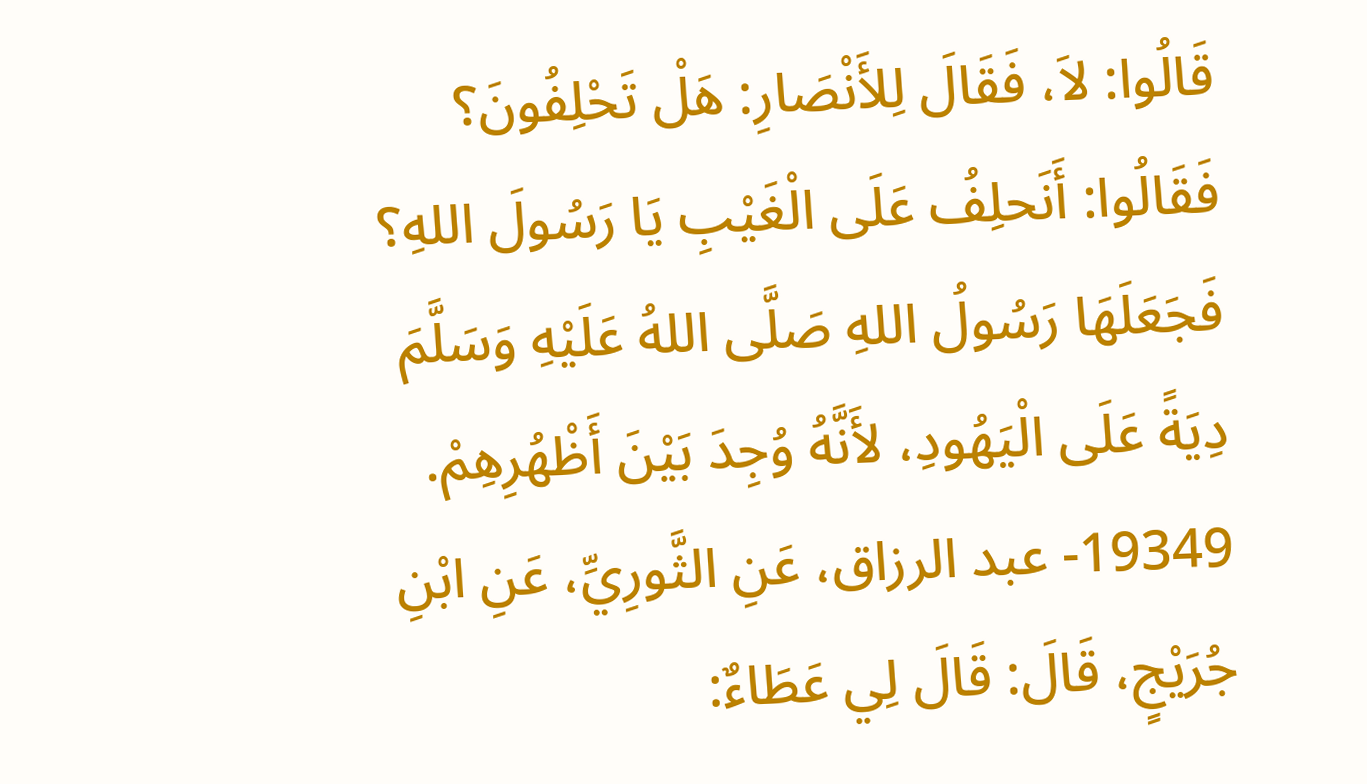قَالُوا: لاَ، فَقَالَ لِلأَنْصَارِ: هَلْ تَحْلِفُونَ؟ فَقَالُوا: أَنَحلِفُ عَلَى الْغَيْبِ يَا رَسُولَ اللهِ؟ فَجَعَلَهَا رَسُولُ اللهِ صَلَّى اللهُ عَلَيْهِ وَسَلَّمَ دِيَةً عَلَى الْيَهُودِ، لأَنَّهُ وُجِدَ بَيْنَ أَظْهُرِهِمْ.
19349- عبد الرزاق، عَنِ الثَّورِيِّ، عَنِ ابْنِ جُرَيْجٍ، قَالَ: قَالَ لِي عَطَاءٌ: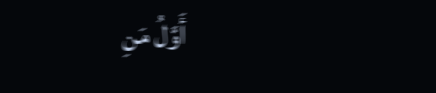أَوَّلُ مَنِ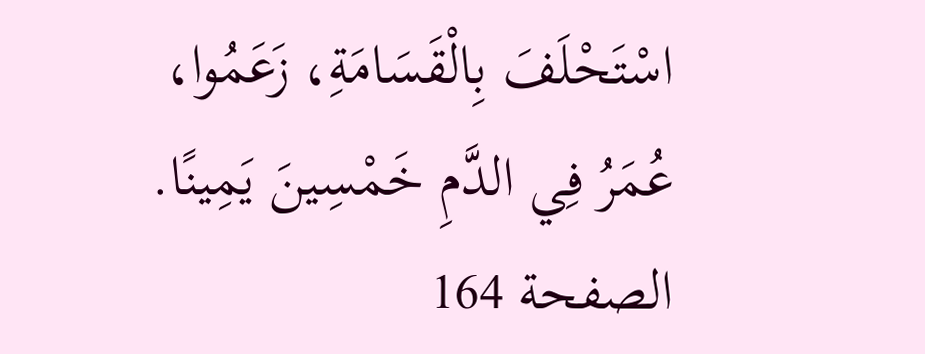اسْتَحْلَفَ بِالْقَسَامَةِ، زَعَمُوا، عُمَرُ فِي الدَّمِ خَمْسِينَ يَمِينًا.
الصفحة 164